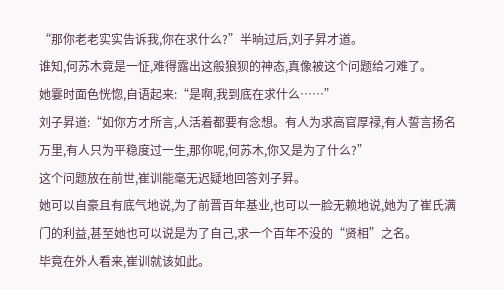“那你老老实实告诉我,你在求什么?”半晌过后,刘子昇才道。
谁知,何苏木竟是一怔,难得露出这般狼狈的神态,真像被这个问题给刁难了。
她霎时面色恍惚,自语起来:“是啊,我到底在求什么……”
刘子昇道:“如你方才所言,人活着都要有念想。有人为求高官厚禄,有人誓言扬名万里,有人只为平稳度过一生,那你呢,何苏木,你又是为了什么?”
这个问题放在前世,崔训能毫无迟疑地回答刘子昇。
她可以自豪且有底气地说,为了前晋百年基业,也可以一脸无赖地说,她为了崔氏满门的利益,甚至她也可以说是为了自己,求一个百年不没的“贤相”之名。
毕竟在外人看来,崔训就该如此。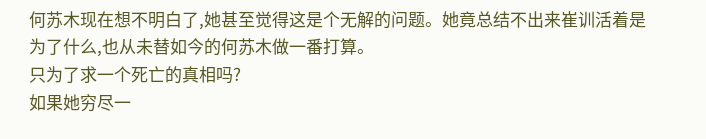何苏木现在想不明白了,她甚至觉得这是个无解的问题。她竟总结不出来崔训活着是为了什么,也从未替如今的何苏木做一番打算。
只为了求一个死亡的真相吗?
如果她穷尽一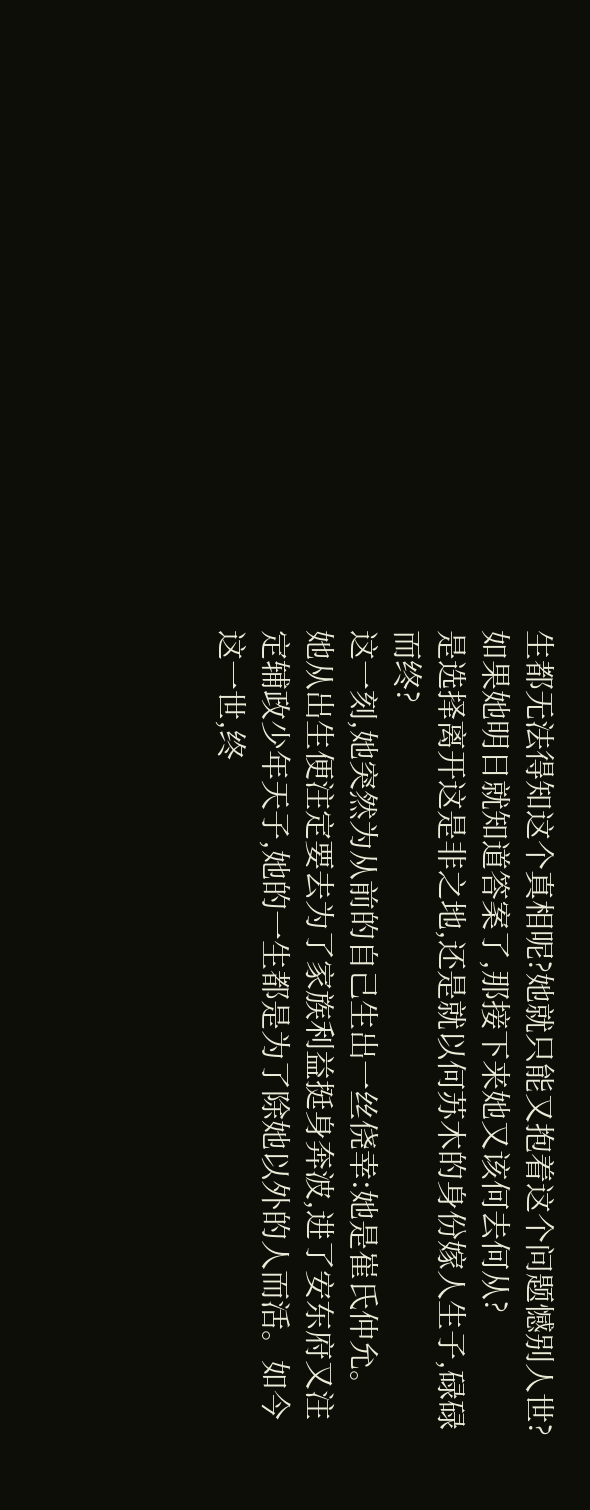生都无法得知这个真相呢?她就只能又抱着这个问题憾别人世?
如果她明日就知道答案了,那接下来她又该何去何从?
是选择离开这是非之地,还是就以何苏木的身份嫁人生子,碌碌而终?
这一刻,她突然为从前的自己生出一丝侥幸:她是崔氏仲允。
她从出生便注定要去为了家族利益挺身奔波,进了安东府又注定辅政少年天子,她的一生都是为了除她以外的人而活。如今这一世,终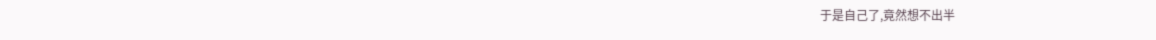于是自己了,竟然想不出半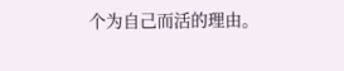个为自己而活的理由。